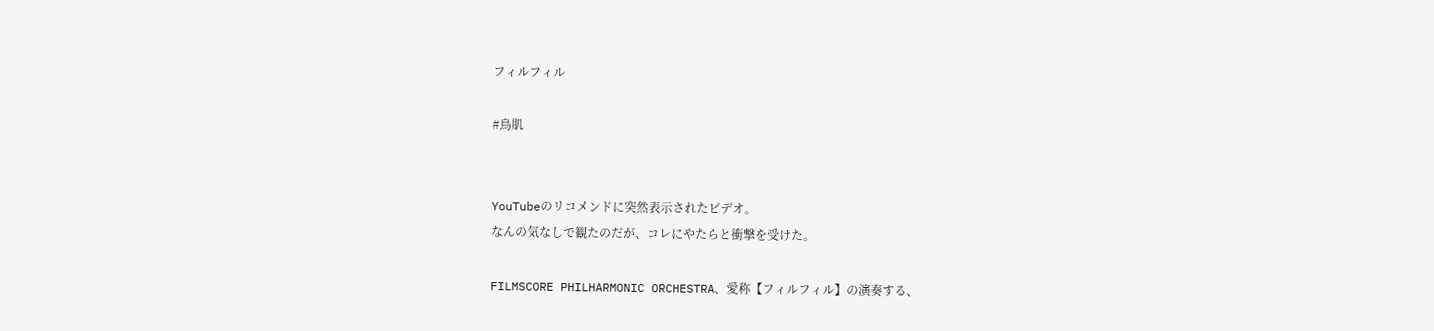フィルフィル

#鳥肌


YouTubeのリコメンドに突然表示されたビデオ。
なんの気なしで観たのだが、コレにやたらと衝撃を受けた。

FILMSCORE PHILHARMONIC ORCHESTRA、愛称【フィルフィル】の演奏する、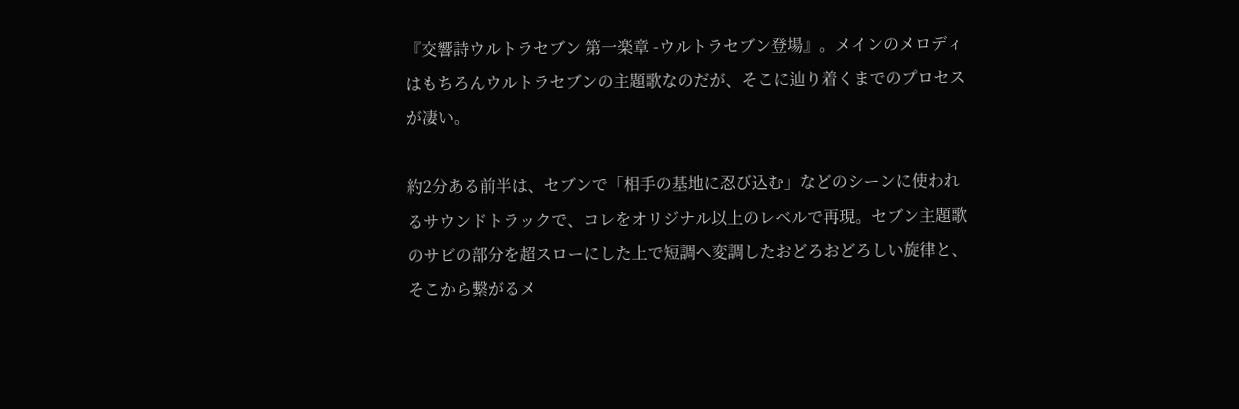『交響詩ウルトラセブン 第一楽章 -ウルトラセブン登場』。メインのメロディ
はもちろんウルトラセブンの主題歌なのだが、そこに辿り着くまでのプロセス
が凄い。

約2分ある前半は、セブンで「相手の基地に忍び込む」などのシーンに使われ
るサウンドトラックで、コレをオリジナル以上のレベルで再現。セブン主題歌
のサビの部分を超スローにした上で短調へ変調したおどろおどろしい旋律と、
そこから繋がるメ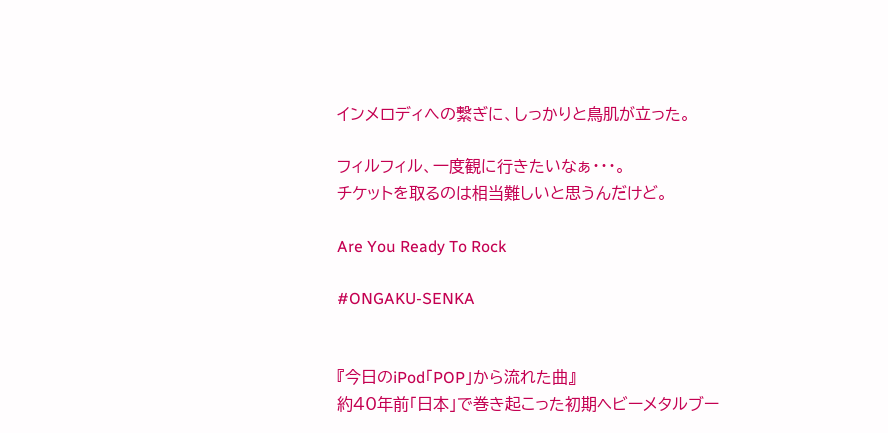インメロディへの繋ぎに、しっかりと鳥肌が立った。

フィルフィル、一度観に行きたいなぁ・・・。
チケットを取るのは相当難しいと思うんだけど。

Are You Ready To Rock

#ONGAKU-SENKA


『今日のiPod「POP」から流れた曲』
約40年前「日本」で巻き起こった初期ヘビーメタルブー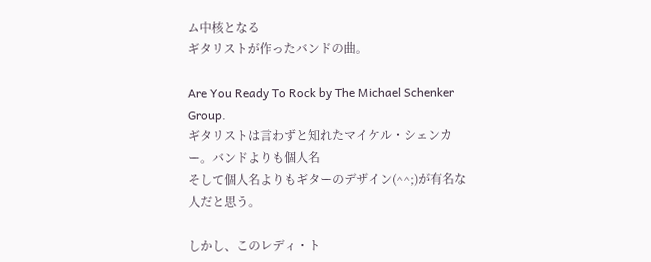ム中核となる
ギタリストが作ったバンドの曲。

Are You Ready To Rock by The Michael Schenker Group.
ギタリストは言わずと知れたマイケル・シェンカー。バンドよりも個人名
そして個人名よりもギターのデザイン(^^;)が有名な人だと思う。

しかし、このレディ・ト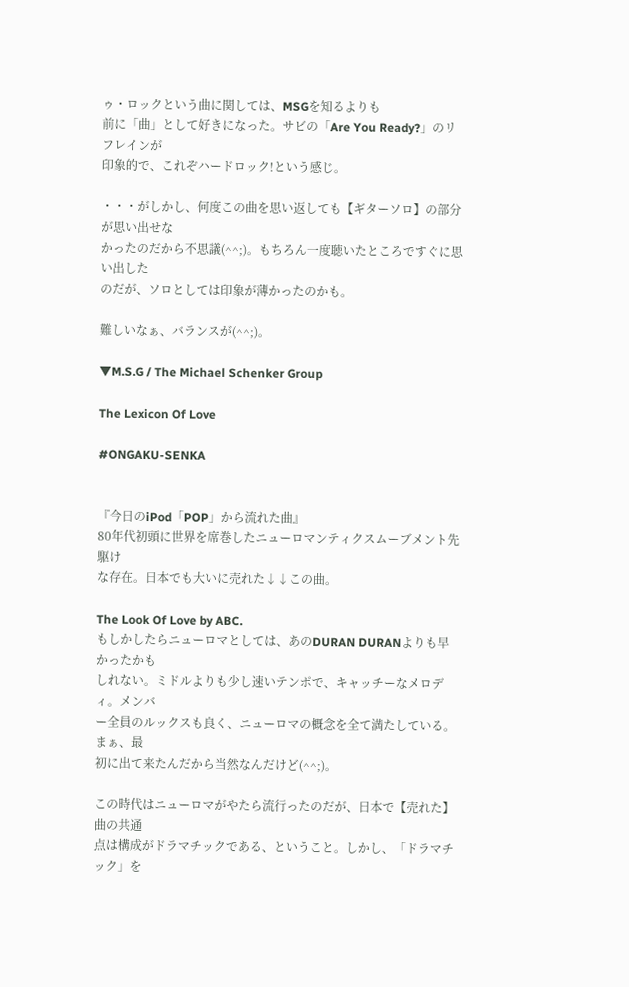ゥ・ロックという曲に関しては、MSGを知るよりも
前に「曲」として好きになった。サビの「Are You Ready?」のリフレインが
印象的で、これぞハードロック!という感じ。

・・・がしかし、何度この曲を思い返しても【ギターソロ】の部分が思い出せな
かったのだから不思議(^^;)。もちろん一度聴いたところですぐに思い出した
のだが、ソロとしては印象が薄かったのかも。

難しいなぁ、バランスが(^^;)。

▼M.S.G / The Michael Schenker Group

The Lexicon Of Love

#ONGAKU-SENKA


『今日のiPod「POP」から流れた曲』
80年代初頭に世界を席巻したニューロマンティクスムーブメント先駆け
な存在。日本でも大いに売れた↓↓この曲。

The Look Of Love by ABC.
もしかしたらニューロマとしては、あのDURAN DURANよりも早かったかも
しれない。ミドルよりも少し速いテンポで、キャッチーなメロディ。メンバ
ー全員のルックスも良く、ニューロマの概念を全て満たしている。まぁ、最
初に出て来たんだから当然なんだけど(^^;)。

この時代はニューロマがやたら流行ったのだが、日本で【売れた】曲の共通
点は構成がドラマチックである、ということ。しかし、「ドラマチック」を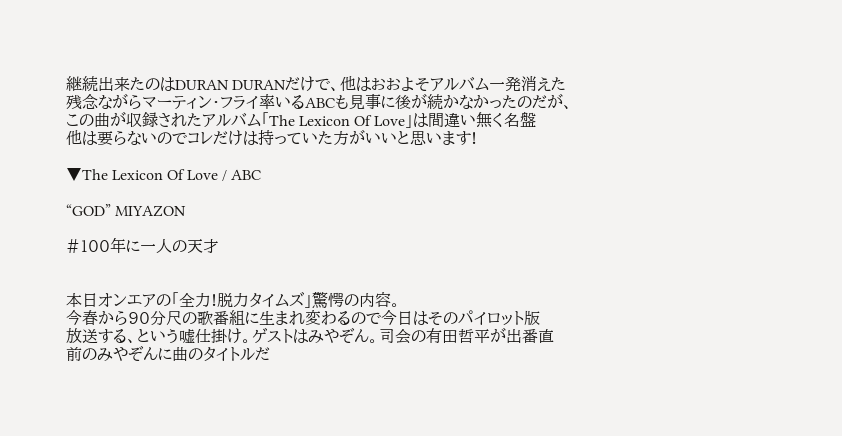継続出来たのはDURAN DURANだけで、他はおおよそアルバム一発消えた
残念ながらマーティン・フライ率いるABCも見事に後が続かなかったのだが、
この曲が収録されたアルバム「The Lexicon Of Love」は間違い無く名盤
他は要らないのでコレだけは持っていた方がいいと思います!

▼The Lexicon Of Love / ABC

“GOD” MIYAZON

#100年に一人の天才


本日オンエアの「全力!脱力タイムズ」驚愕の内容。
今春から90分尺の歌番組に生まれ変わるので今日はそのパイロット版
放送する、という嘘仕掛け。ゲストはみやぞん。司会の有田哲平が出番直
前のみやぞんに曲のタイトルだ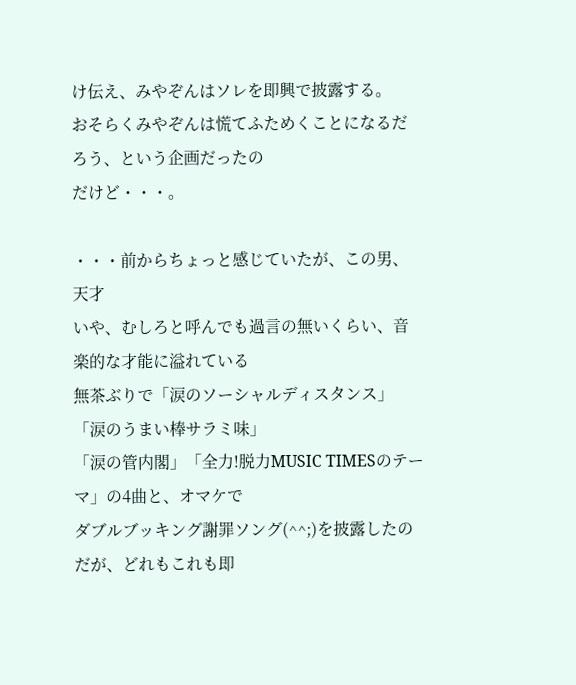け伝え、みやぞんはソレを即興で披露する。
おそらくみやぞんは慌てふためくことになるだろう、という企画だったの
だけど・・・。

・・・前からちょっと感じていたが、この男、天才
いや、むしろと呼んでも過言の無いくらい、音楽的な才能に溢れている
無茶ぶりで「涙のソーシャルディスタンス」「涙のうまい棒サラミ味」
「涙の管内閣」「全力!脱力MUSIC TIMESのテーマ」の4曲と、オマケで
ダブルブッキング謝罪ソング(^^;)を披露したのだが、どれもこれも即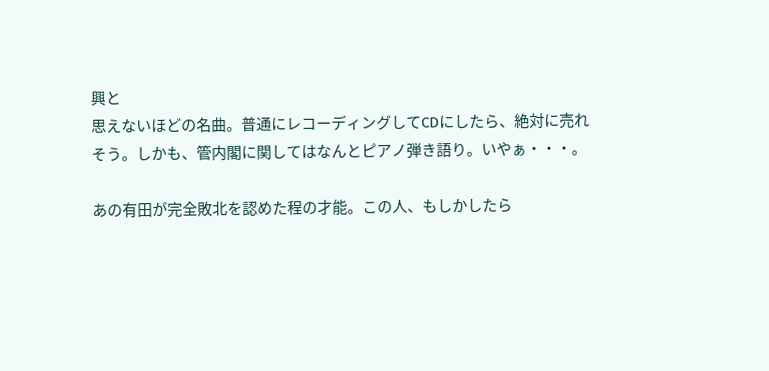興と
思えないほどの名曲。普通にレコーディングしてCDにしたら、絶対に売れ
そう。しかも、管内閣に関してはなんとピアノ弾き語り。いやぁ・・・。

あの有田が完全敗北を認めた程の才能。この人、もしかしたら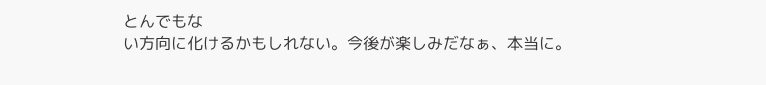とんでもな
い方向に化けるかもしれない。今後が楽しみだなぁ、本当に。